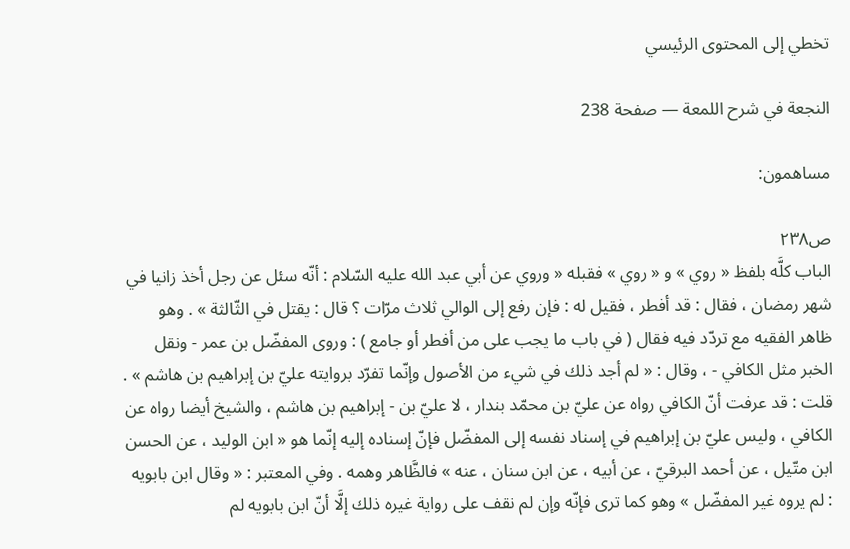تخطي إلى المحتوى الرئيسي

النجعة في شرح اللمعة — صفحة 238

مساهمون:

ص٢٣٨
الباب كلَّه بلفظ « روي » و « روي » فقبله « وروي عن أبي عبد الله عليه السّلام : أنّه سئل عن رجل أخذ زانيا في شهر رمضان ، فقال : قد أفطر ، فقيل له : فإن رفع إلى الوالي ثلاث مرّات ؟ قال : يقتل في الثّالثة » . وهو ظاهر الفقيه مع تردّد فيه فقال ( في باب ما يجب على من أفطر أو جامع ) : وروى المفضّل بن عمر - ونقل الخبر مثل الكافي - ، وقال : « لم أجد ذلك في شيء من الأصول وإنّما تفرّد بروايته عليّ بن إبراهيم بن هاشم » . قلت : قد عرفت أنّ الكافي رواه عن عليّ بن محمّد بندار ، لا عليّ بن - إبراهيم بن هاشم ، والشيخ أيضا رواه عن الكافي ، وليس عليّ بن إبراهيم في إسناد نفسه إلى المفضّل فإنّ إسناده إليه إنّما هو « ابن الوليد ، عن الحسن ابن متّيل ، عن أحمد البرقيّ ، عن أبيه ، عن ابن سنان ، عنه » فالظَّاهر وهمه . وفي المعتبر : « وقال ابن بابويه : لم يروه غير المفضّل » وهو كما ترى فإنّه وإن لم نقف على رواية غيره ذلك إلَّا أنّ ابن بابويه لم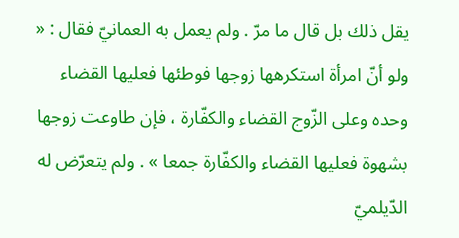يقل ذلك بل قال ما مرّ . ولم يعمل به العمانيّ فقال : « ولو أنّ امرأة استكرهها زوجها فوطئها فعليها القضاء وحده وعلى الزّوج القضاء والكفّارة ، فإن طاوعت زوجها بشهوة فعليها القضاء والكفّارة جمعا » . ولم يتعرّض له الدّيلميّ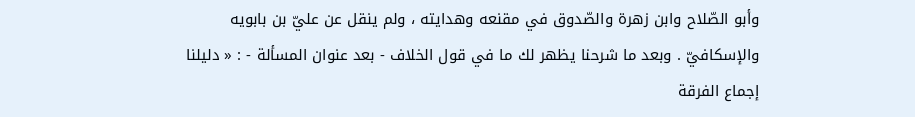وأبو الصّلاح وابن زهرة والصّدوق في مقنعه وهدايته ، ولم ينقل عن عليّ بن بابويه والإسكافيّ . وبعد ما شرحنا يظهر لك ما في قول الخلاف - بعد عنوان المسألة - : « دليلنا إجماع الفرقة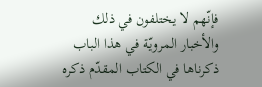فإنّهم لا يختلفون في ذلك والأخبار المرويّة في هذا الباب ذكرناها في الكتاب المقدّم ذكره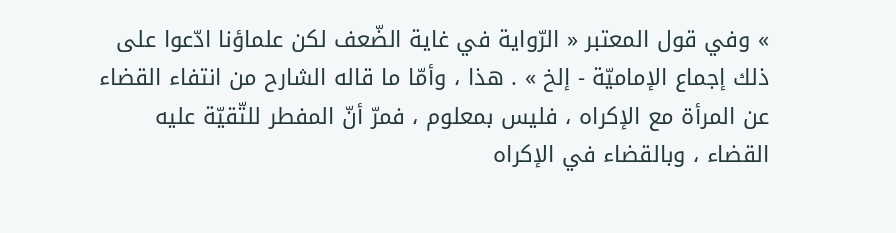» وفي قول المعتبر « الرّواية في غاية الضّعف لكن علماؤنا ادّعوا على ذلك إجماع الإماميّة - إلخ » . هذا ، وأمّا ما قاله الشارح من انتفاء القضاء عن المرأة مع الإكراه ، فليس بمعلوم ، فمرّ أنّ المفطر للتّقيّة عليه القضاء ، وبالقضاء في الإكراه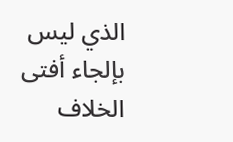الذي ليس بإلجاء أفتى الخلاف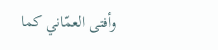وأفتى العمّاني كما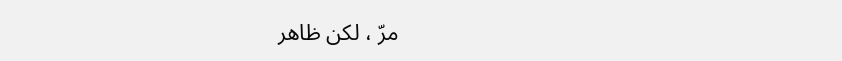مرّ ، لكن ظاهر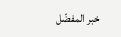خبر المفضّل